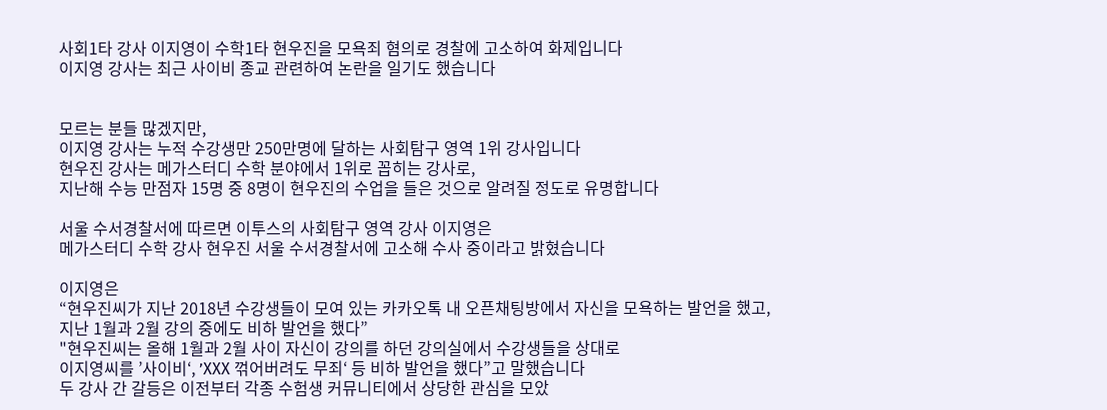사회1타 강사 이지영이 수학1타 현우진을 모욕죄 혐의로 경찰에 고소하여 화제입니다
이지영 강사는 최근 사이비 종교 관련하여 논란을 일기도 했습니다


모르는 분들 많겠지만,
이지영 강사는 누적 수강생만 250만명에 달하는 사회탐구 영역 1위 강사입니다
현우진 강사는 메가스터디 수학 분야에서 1위로 꼽히는 강사로,
지난해 수능 만점자 15명 중 8명이 현우진의 수업을 들은 것으로 알려질 정도로 유명합니다

서울 수서경찰서에 따르면 이투스의 사회탐구 영역 강사 이지영은
메가스터디 수학 강사 현우진 서울 수서경찰서에 고소해 수사 중이라고 밝혔습니다

이지영은
“현우진씨가 지난 2018년 수강생들이 모여 있는 카카오톡 내 오픈채팅방에서 자신을 모욕하는 발언을 했고,
지난 1월과 2월 강의 중에도 비하 발언을 했다”
"현우진씨는 올해 1월과 2월 사이 자신이 강의를 하던 강의실에서 수강생들을 상대로
이지영씨를 ’사이비‘, ’XXX 꺾어버려도 무죄‘ 등 비하 발언을 했다”고 말했습니다
두 강사 간 갈등은 이전부터 각종 수험생 커뮤니티에서 상당한 관심을 모았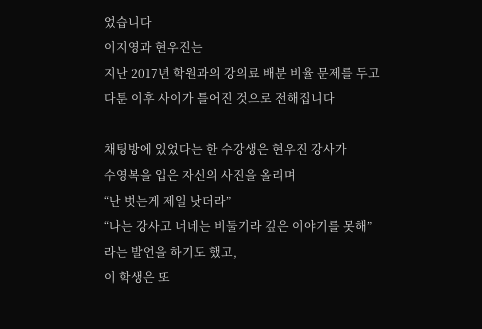었습니다
이지영과 현우진는
지난 2017년 학원과의 강의료 배분 비율 문제를 두고 다툰 이후 사이가 틀어진 것으로 전해집니다

채팅방에 있었다는 한 수강생은 현우진 강사가
수영복을 입은 자신의 사진을 올리며
“난 벗는게 제일 낫더라”
“나는 강사고 너네는 비둘기라 깊은 이야기를 못해”라는 발언을 하기도 했고,
이 학생은 또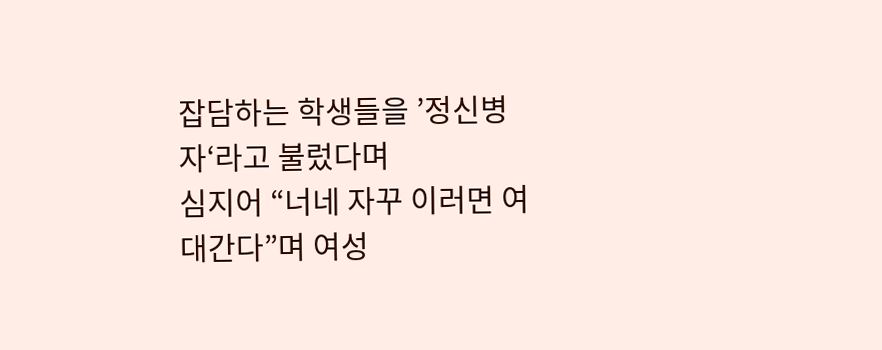잡담하는 학생들을 ’정신병자‘라고 불렀다며
심지어 “너네 자꾸 이러면 여대간다”며 여성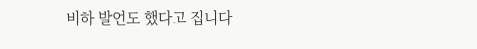비하 발언도 했다고 집니다